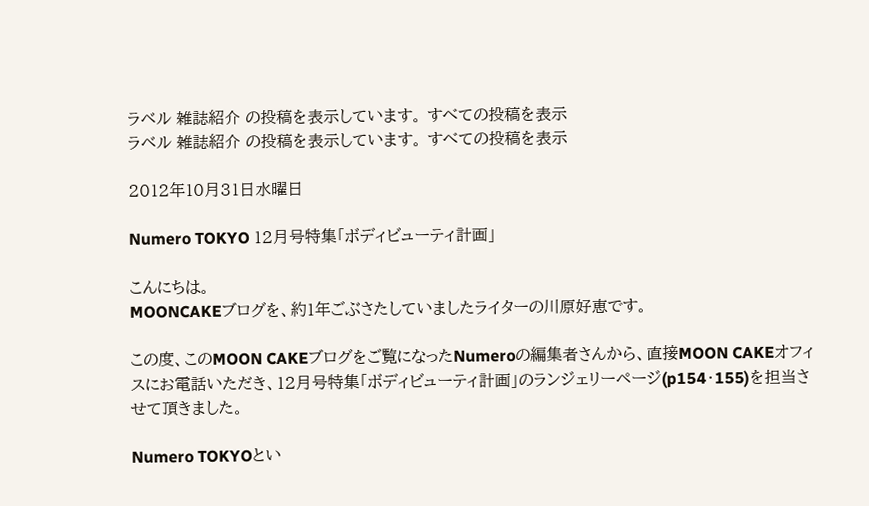ラベル 雑誌紹介 の投稿を表示しています。 すべての投稿を表示
ラベル 雑誌紹介 の投稿を表示しています。 すべての投稿を表示

2012年10月31日水曜日

Numero TOKYO 12月号特集「ボディビューティ計画」

こんにちは。
MOONCAKEブログを、約1年ごぶさたしていましたライターの川原好恵です。

この度、このMOON CAKEブログをご覧になったNumeroの編集者さんから、直接MOON CAKEオフィスにお電話いただき、12月号特集「ボディビューティ計画」のランジェリーページ(p154・155)を担当させて頂きました。

Numero TOKYOとい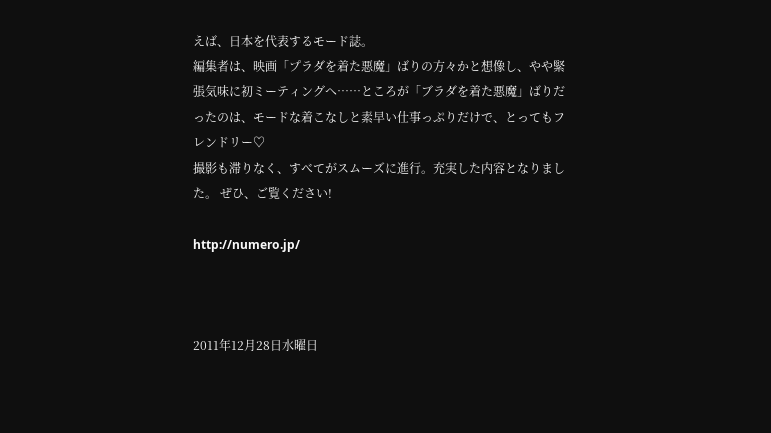えば、日本を代表するモード誌。
編集者は、映画「プラダを着た悪魔」ばりの方々かと想像し、やや緊張気味に初ミーティングへ……ところが「ブラダを着た悪魔」ばりだったのは、モードな着こなしと素早い仕事っぷりだけで、とってもフレンドリー♡
撮影も滞りなく、すべてがスムーズに進行。充実した内容となりました。 ぜひ、ご覧ください!

http://numero.jp/



2011年12月28日水曜日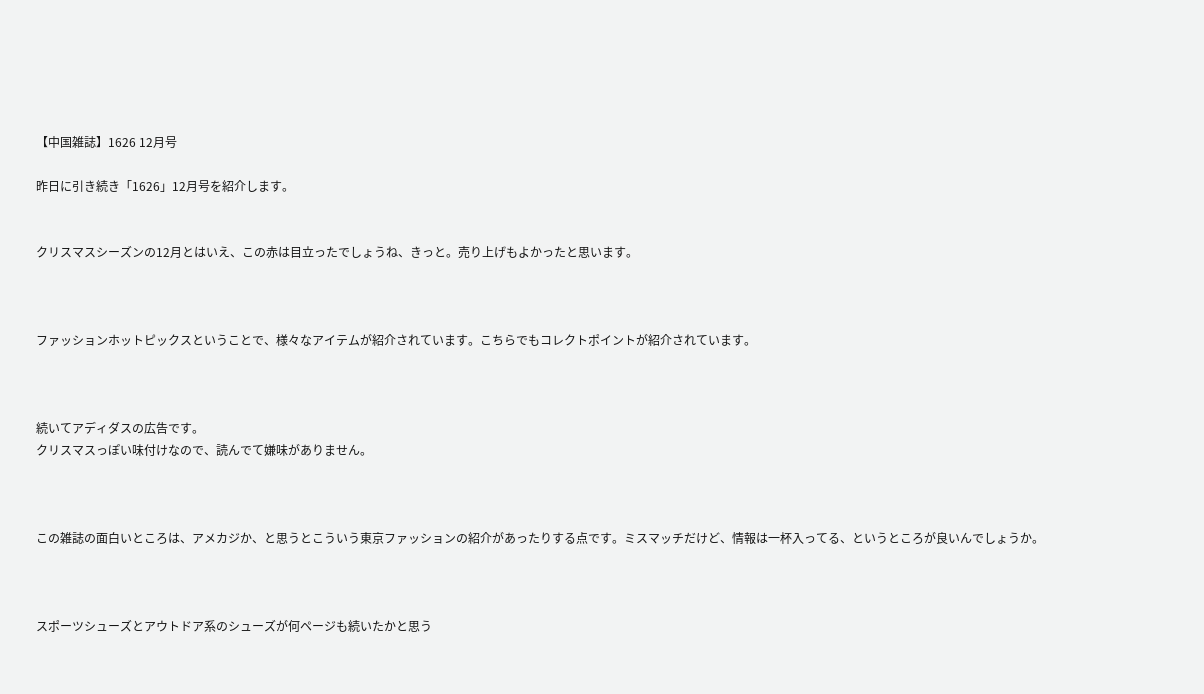【中国雑誌】1626 12月号

昨日に引き続き「1626」12月号を紹介します。


クリスマスシーズンの12月とはいえ、この赤は目立ったでしょうね、きっと。売り上げもよかったと思います。



ファッションホットピックスということで、様々なアイテムが紹介されています。こちらでもコレクトポイントが紹介されています。



続いてアディダスの広告です。
クリスマスっぽい味付けなので、読んでて嫌味がありません。



この雑誌の面白いところは、アメカジか、と思うとこういう東京ファッションの紹介があったりする点です。ミスマッチだけど、情報は一杯入ってる、というところが良いんでしょうか。



スポーツシューズとアウトドア系のシューズが何ページも続いたかと思う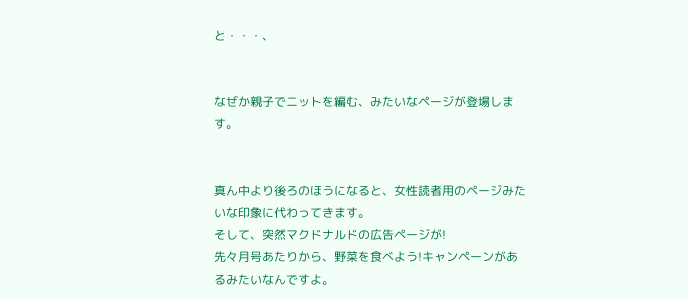と・・・、


なぜか親子でニットを編む、みたいなページが登場します。


真ん中より後ろのほうになると、女性読者用のページみたいな印象に代わってきます。
そして、突然マクドナルドの広告ページが!
先々月号あたりから、野菜を食べよう!キャンペーンがあるみたいなんですよ。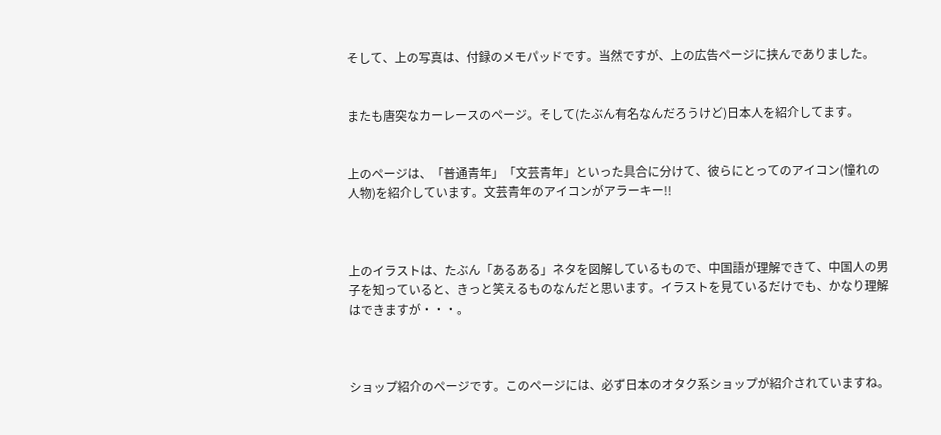そして、上の写真は、付録のメモパッドです。当然ですが、上の広告ページに挟んでありました。


またも唐突なカーレースのページ。そして(たぶん有名なんだろうけど)日本人を紹介してます。


上のページは、「普通青年」「文芸青年」といった具合に分けて、彼らにとってのアイコン(憧れの人物)を紹介しています。文芸青年のアイコンがアラーキー!!



上のイラストは、たぶん「あるある」ネタを図解しているもので、中国語が理解できて、中国人の男子を知っていると、きっと笑えるものなんだと思います。イラストを見ているだけでも、かなり理解はできますが・・・。



ショップ紹介のページです。このページには、必ず日本のオタク系ショップが紹介されていますね。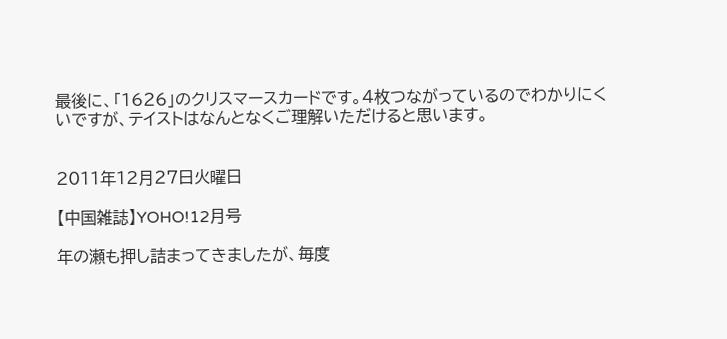最後に、「1626」のクリスマースカードです。4枚つながっているのでわかりにくいですが、テイストはなんとなくご理解いただけると思います。


2011年12月27日火曜日

【中国雑誌】YOHO!12月号

年の瀬も押し詰まってきましたが、毎度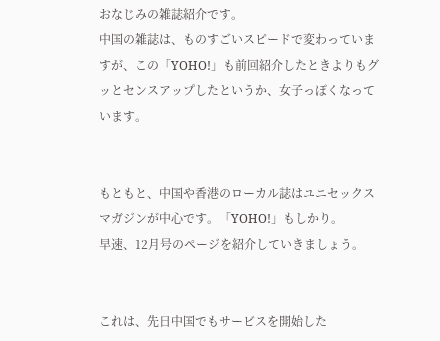おなじみの雑誌紹介です。
中国の雑誌は、ものすごいスピードで変わっていますが、この「YOHO!」も前回紹介したときよりもグッとセンスアップしたというか、女子っぽくなっています。


もともと、中国や香港のローカル誌はユニセックスマガジンが中心です。「YOHO!」もしかり。
早速、12月号のページを紹介していきましょう。


これは、先日中国でもサービスを開始した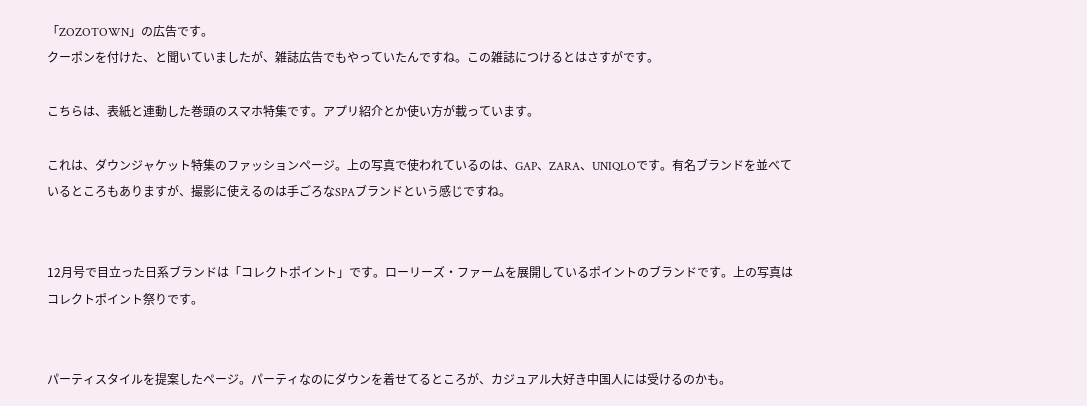「ZOZOTOWN」の広告です。
クーポンを付けた、と聞いていましたが、雑誌広告でもやっていたんですね。この雑誌につけるとはさすがです。

こちらは、表紙と連動した巻頭のスマホ特集です。アプリ紹介とか使い方が載っています。

これは、ダウンジャケット特集のファッションページ。上の写真で使われているのは、GAP、ZARA、UNIQLOです。有名ブランドを並べているところもありますが、撮影に使えるのは手ごろなSPAブランドという感じですね。


12月号で目立った日系ブランドは「コレクトポイント」です。ローリーズ・ファームを展開しているポイントのブランドです。上の写真はコレクトポイント祭りです。


パーティスタイルを提案したページ。パーティなのにダウンを着せてるところが、カジュアル大好き中国人には受けるのかも。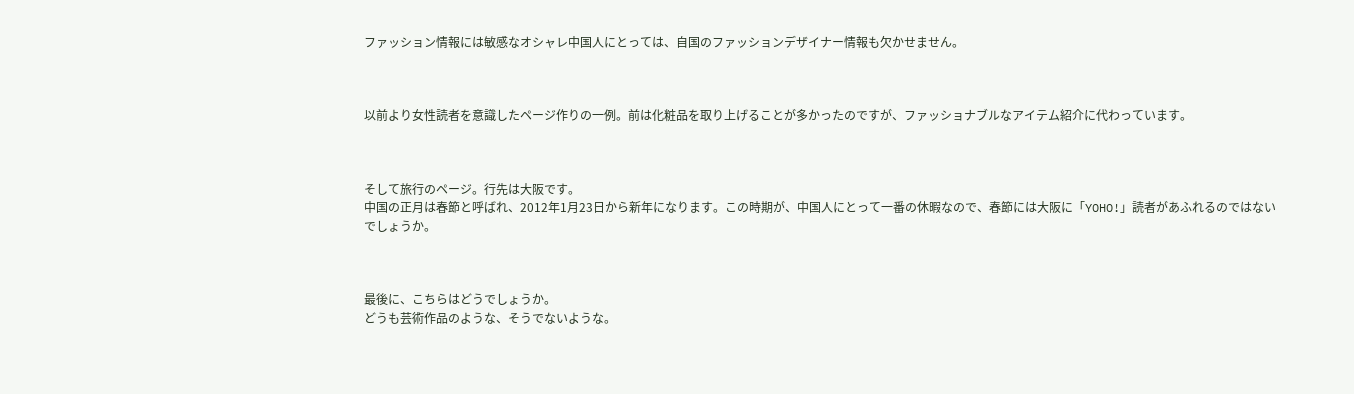ファッション情報には敏感なオシャレ中国人にとっては、自国のファッションデザイナー情報も欠かせません。



以前より女性読者を意識したページ作りの一例。前は化粧品を取り上げることが多かったのですが、ファッショナブルなアイテム紹介に代わっています。



そして旅行のページ。行先は大阪です。
中国の正月は春節と呼ばれ、2012年1月23日から新年になります。この時期が、中国人にとって一番の休暇なので、春節には大阪に「YOHO!」読者があふれるのではないでしょうか。



最後に、こちらはどうでしょうか。
どうも芸術作品のような、そうでないような。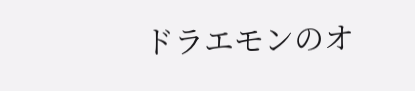ドラエモンのオ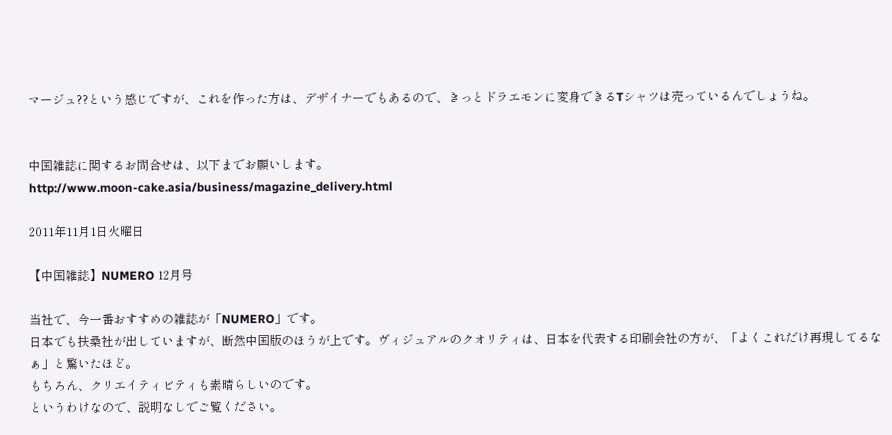マージュ??という感じですが、これを作った方は、デザイナーでもあるので、きっとドラエモンに変身できるTシャツは売っているんでしょうね。


中国雑誌に関するお問合せは、以下までお願いします。
http://www.moon-cake.asia/business/magazine_delivery.html

2011年11月1日火曜日

【中国雑誌】NUMERO 12月号

当社で、今一番おすすめの雑誌が「NUMERO」です。
日本でも扶桑社が出していますが、断然中国版のほうが上です。ヴィジュアルのクオリティは、日本を代表する印刷会社の方が、「よくこれだけ再現してるなぁ」と驚いたほど。
もちろん、クリエイティビティも素晴らしいのです。
というわけなので、説明なしでご覧ください。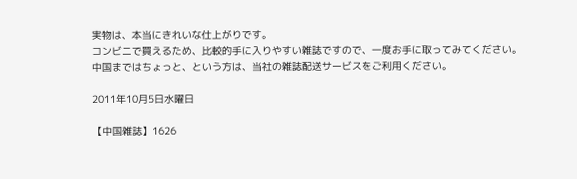実物は、本当にきれいな仕上がりです。
コンビニで買えるため、比較的手に入りやすい雑誌ですので、一度お手に取ってみてください。
中国まではちょっと、という方は、当社の雑誌配送サービスをご利用ください。

2011年10月5日水曜日

【中国雑誌】1626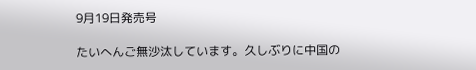9月19日発売号

たいへんご無沙汰しています。久しぶりに中国の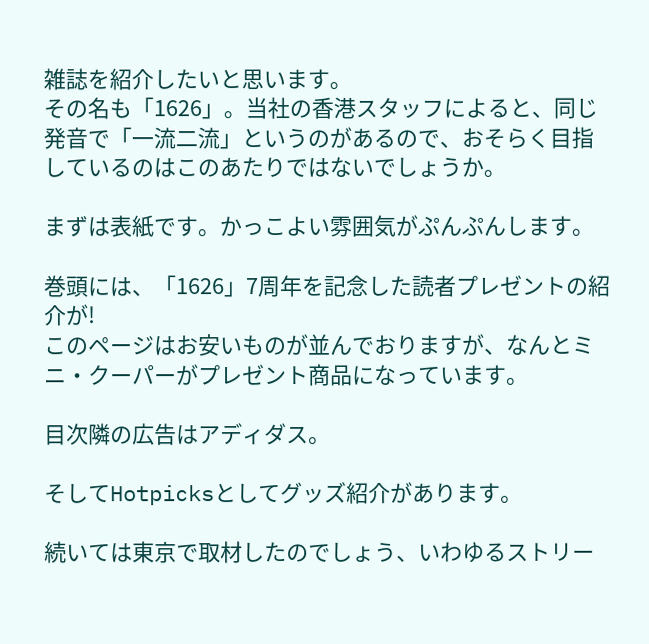雑誌を紹介したいと思います。
その名も「1626」。当社の香港スタッフによると、同じ発音で「一流二流」というのがあるので、おそらく目指しているのはこのあたりではないでしょうか。

まずは表紙です。かっこよい雰囲気がぷんぷんします。

巻頭には、「1626」7周年を記念した読者プレゼントの紹介が!
このページはお安いものが並んでおりますが、なんとミニ・クーパーがプレゼント商品になっています。

目次隣の広告はアディダス。

そしてHotpicksとしてグッズ紹介があります。

続いては東京で取材したのでしょう、いわゆるストリー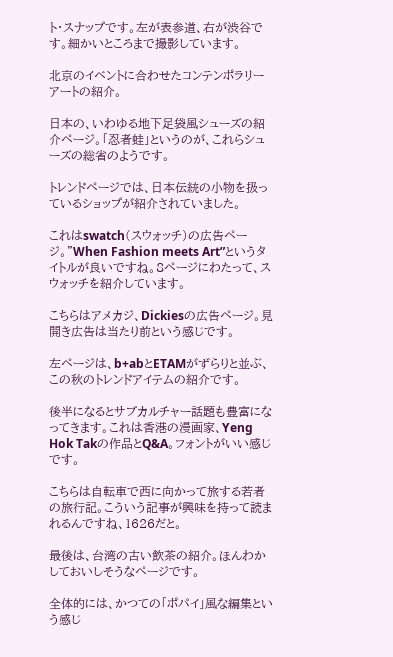ト・スナップです。左が表参道、右が渋谷です。細かいところまで撮影しています。

北京のイベントに合わせたコンテンポラリーアートの紹介。

日本の、いわゆる地下足袋風シューズの紹介ページ。「忍者蛙」というのが、これらシューズの総省のようです。

トレンドページでは、日本伝統の小物を扱っているショップが紹介されていました。

これはswatch(スウォッチ)の広告ページ。”When Fashion meets Art”というタイトルが良いですね。8ページにわたって、スウォッチを紹介しています。

こちらはアメカジ、Dickiesの広告ページ。見開き広告は当たり前という感じです。

左ページは、b+abとETAMがずらりと並ぶ、この秋のトレンドアイテムの紹介です。

後半になるとサブカルチャー話題も豊富になってきます。これは香港の漫画家、Yeng Hok Takの作品とQ&A。フォントがいい感じです。

こちらは自転車で西に向かって旅する若者の旅行記。こういう記事が興味を持って読まれるんですね、1626だと。

最後は、台湾の古い飲茶の紹介。ほんわかしておいしそうなページです。

全体的には、かつての「ポパイ」風な編集という感じ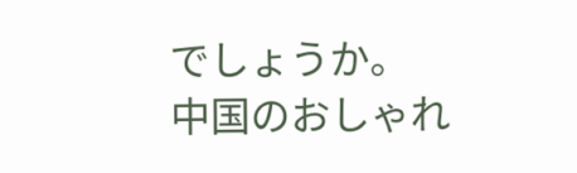でしょうか。
中国のおしゃれ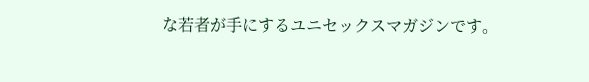な若者が手にするユニセックスマガジンです。